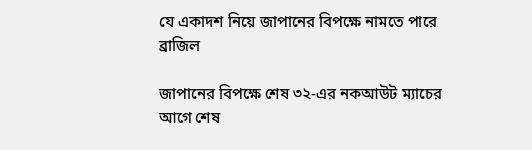যে একাদশ নিয়ে জাপানের বিপক্ষে নামতে পারে ব্রাজিল

জাপানের বিপক্ষে শেষ ৩২-এর নকআউট ম্যাচের আগে শেষ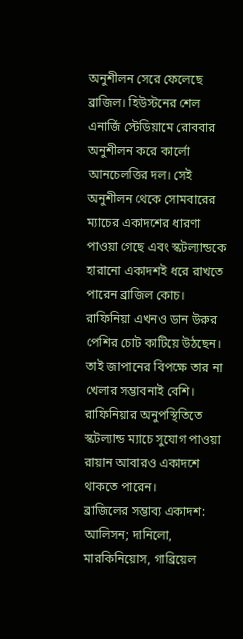অনুশীলন সেরে ফেলেছে ব্রাজিল। হিউস্টনের শেল এনার্জি স্টেডিয়ামে রোববার অনুশীলন করে কার্লো আনচেলত্তির দল। সেই অনুশীলন থেকে সোমবারের ম্যাচের একাদশের ধারণা পাওয়া গেছে এবং স্কটল্যান্ডকে হারানো একাদশই ধরে রাখতে পারেন ব্রাজিল কোচ।
রাফিনিয়া এখনও ডান উরুর পেশির চোট কাটিয়ে উঠছেন। তাই জাপানের বিপক্ষে তার না খেলার সম্ভাবনাই বেশি। রাফিনিয়ার অনুপস্থিতিতে স্কটল্যান্ড ম্যাচে সুযোগ পাওয়া রায়ান আবারও একাদশে থাকতে পারেন।
ব্রাজিলের সম্ভাব্য একাদশ: আলিসন; দানিলো, মারকিনিয়োস, গাব্রিয়েল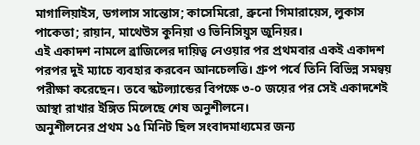মাগালিয়াইস, ডগলাস সান্তোস; কাসেমিরো, ব্রুনো গিমারায়েস, লুকাস পাকেতা; রায়ান, মাথেউস কুনিয়া ও ভিনিসিয়ুস জুনিয়র।
এই একাদশ নামলে ব্রাজিলের দায়িত্ব নেওয়ার পর প্রথমবার একই একাদশ পরপর দুই ম্যাচে ব্যবহার করবেন আনচেলত্তি। গ্রুপ পর্বে তিনি বিভিন্ন সমন্বয় পরীক্ষা করেছেন। তবে স্কটল্যান্ডের বিপক্ষে ৩-০ জয়ের পর সেই একাদশেই আস্থা রাখার ইঙ্গিত মিলেছে শেষ অনুশীলনে।
অনুশীলনের প্রথম ১৫ মিনিট ছিল সংবাদমাধ্যমের জন্য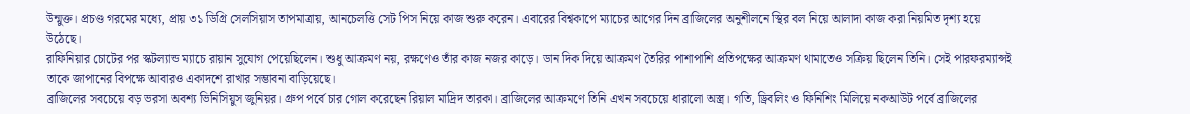উন্মুক্ত। প্রচণ্ড গরমের মধ্যে, প্রায় ৩১ ডিগ্রি সেলসিয়াস তাপমাত্রায়, আনচেলত্তি সেট পিস নিয়ে কাজ শুরু করেন। এবারের বিশ্বকাপে ম্যাচের আগের দিন ব্রাজিলের অনুশীলনে স্থির বল নিয়ে আলাদা কাজ করা নিয়মিত দৃশ্য হয়ে উঠেছে।
রাফিনিয়ার চোটের পর স্কটল্যান্ড ম্যাচে রায়ান সুযোগ পেয়েছিলেন। শুধু আক্রমণ নয়, রক্ষণেও তাঁর কাজ নজর কাড়ে। ডান দিক দিয়ে আক্রমণ তৈরির পাশাপাশি প্রতিপক্ষের আক্রমণ থামাতেও সক্রিয় ছিলেন তিনি। সেই পারফরম্যান্সই তাকে জাপানের বিপক্ষে আবারও একাদশে রাখার সম্ভাবনা বাড়িয়েছে।
ব্রাজিলের সবচেয়ে বড় ভরসা অবশ্য ভিনিসিয়ুস জুনিয়র। গ্রুপ পর্বে চার গোল করেছেন রিয়াল মাদ্রিদ তারকা। ব্রাজিলের আক্রমণে তিনি এখন সবচেয়ে ধারালো অস্ত্র। গতি, ড্রিবলিং ও ফিনিশিং মিলিয়ে নকআউট পর্বে ব্রাজিলের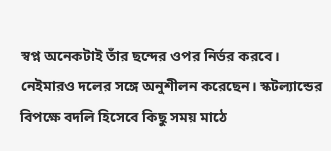স্বপ্ন অনেকটাই তাঁর ছন্দের ওপর নির্ভর করবে।
নেইমারও দলের সঙ্গে অনুশীলন করেছেন। স্কটল্যান্ডের বিপক্ষে বদলি হিসেবে কিছু সময় মাঠে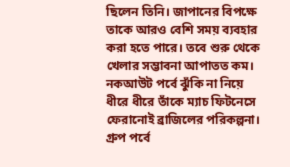ছিলেন তিনি। জাপানের বিপক্ষে তাকে আরও বেশি সময় ব্যবহার করা হতে পারে। তবে শুরু থেকে খেলার সম্ভাবনা আপাতত কম। নকআউট পর্বে ঝুঁকি না নিয়ে ধীরে ধীরে তাঁকে ম্যাচ ফিটনেসে ফেরানোই ব্রাজিলের পরিকল্পনা।
গ্রুপ পর্বে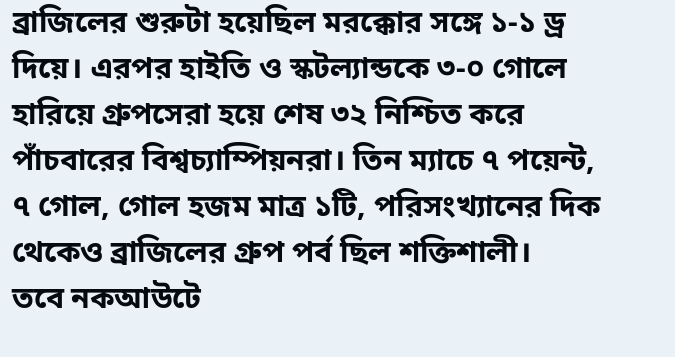ব্রাজিলের শুরুটা হয়েছিল মরক্কোর সঙ্গে ১-১ ড্র দিয়ে। এরপর হাইতি ও স্কটল্যান্ডকে ৩-০ গোলে হারিয়ে গ্রুপসেরা হয়ে শেষ ৩২ নিশ্চিত করে পাঁচবারের বিশ্বচ্যাম্পিয়নরা। তিন ম্যাচে ৭ পয়েন্ট, ৭ গোল, গোল হজম মাত্র ১টি, পরিসংখ্যানের দিক থেকেও ব্রাজিলের গ্রুপ পর্ব ছিল শক্তিশালী।
তবে নকআউটে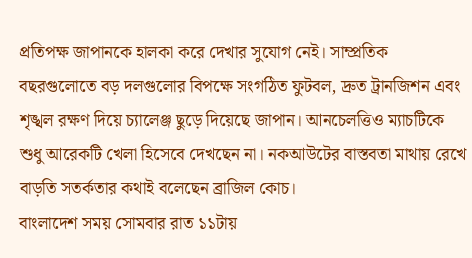প্রতিপক্ষ জাপানকে হালকা করে দেখার সুযোগ নেই। সাম্প্রতিক বছরগুলোতে বড় দলগুলোর বিপক্ষে সংগঠিত ফুটবল, দ্রুত ট্রানজিশন এবং শৃঙ্খল রক্ষণ দিয়ে চ্যালেঞ্জ ছুড়ে দিয়েছে জাপান। আনচেলত্তিও ম্যাচটিকে শুধু আরেকটি খেলা হিসেবে দেখছেন না। নকআউটের বাস্তবতা মাথায় রেখে বাড়তি সতর্কতার কথাই বলেছেন ব্রাজিল কোচ।
বাংলাদেশ সময় সোমবার রাত ১১টায়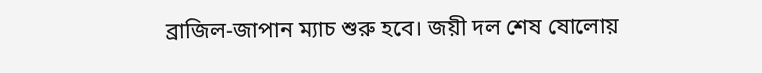ব্রাজিল-জাপান ম্যাচ শুরু হবে। জয়ী দল শেষ ষোলোয়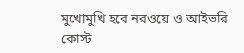মুখোমুখি হবে নরওয়ে ও আইভরি কোস্ট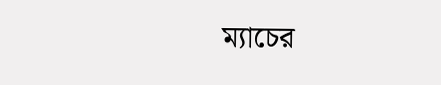ম্যাচের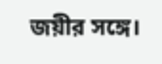জয়ীর সঙ্গে।